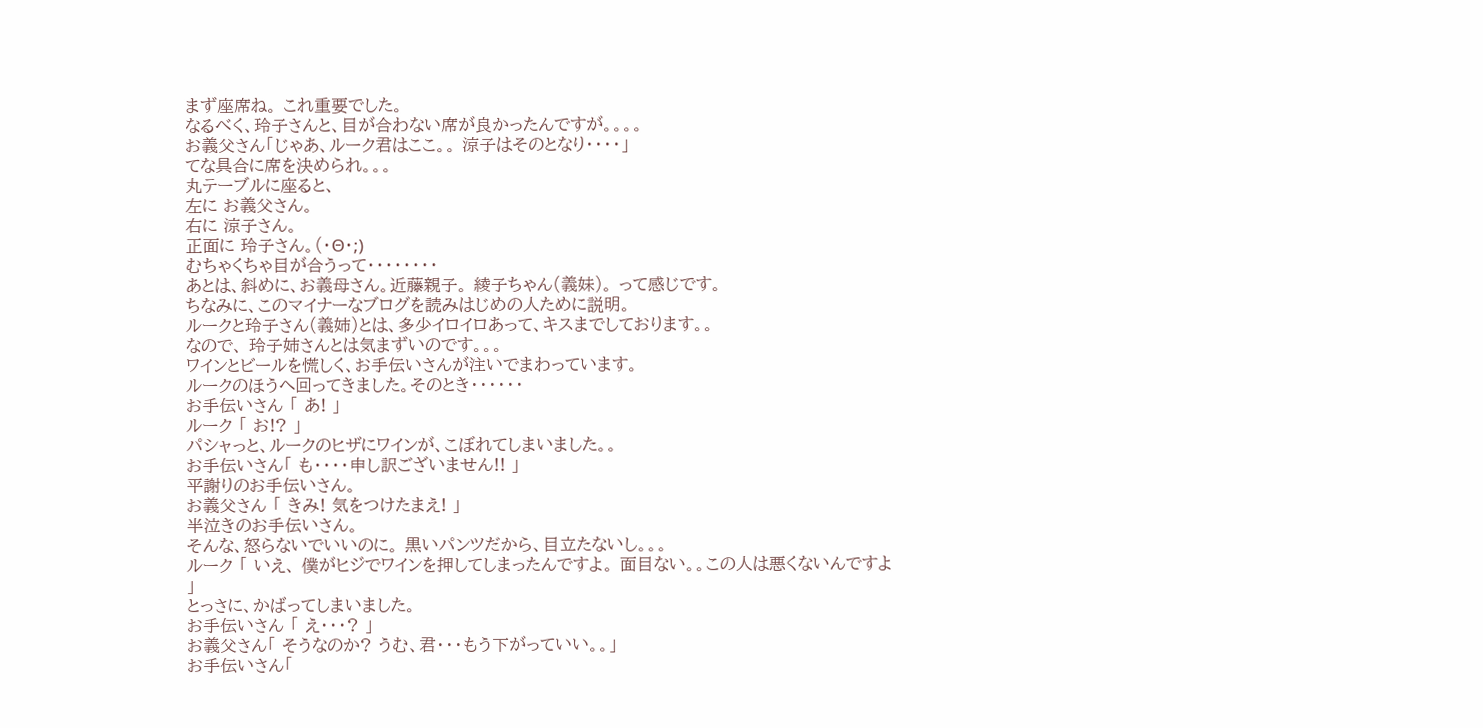まず座席ね。 これ重要でした。
なるべく、玲子さんと、目が合わない席が良かったんですが。。。。
お義父さん「じゃあ、ルーク君はここ。。 涼子はそのとなり・・・・」
てな具合に席を決められ。。。
丸テーブルに座ると、
左に お義父さん。
右に 涼子さん。
正面に 玲子さん。(・Θ・;)
むちゃくちゃ目が合うって・・・・・・・・
あとは、斜めに、お義母さん。近藤親子。 綾子ちゃん(義妹)。 って感じです。
ちなみに、このマイナーなブログを読みはじめの人ために説明。
ルークと玲子さん(義姉)とは、多少イロイロあって、キスまでしております。。
なので、 玲子姉さんとは気まずいのです。。。
ワインとビールを慌しく、お手伝いさんが注いでまわっています。
ルークのほうへ回ってきました。そのとき・・・・・・
お手伝いさん 「 あ! 」
ルーク 「 お!? 」
パシャっと、ルークのヒザにワインが、こぼれてしまいました。。
お手伝いさん「 も・・・・申し訳ございません!! 」
平謝りのお手伝いさん。
お義父さん 「 きみ! 気をつけたまえ! 」
半泣きのお手伝いさん。
そんな、怒らないでいいのに。 黒いパンツだから、目立たないし。。。
ルーク 「 いえ、 僕がヒジでワインを押してしまったんですよ。 面目ない。。この人は悪くないんですよ 」
とっさに、かばってしまいました。
お手伝いさん 「 え・・・? 」
お義父さん「 そうなのか? うむ、君・・・もう下がっていい。。」
お手伝いさん「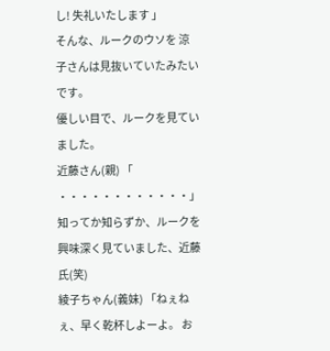し! 失礼いたします 」
そんな、ルークのウソを 涼子さんは見抜いていたみたいです。
優しい目で、ルークを見ていました。
近藤さん(親) 「 ・・・・・・・・・・・・」
知ってか知らずか、ルークを興味深く見ていました、近藤氏(笑)
綾子ちゃん(義妹) 「ねぇねぇ、早く乾杯しよーよ。 お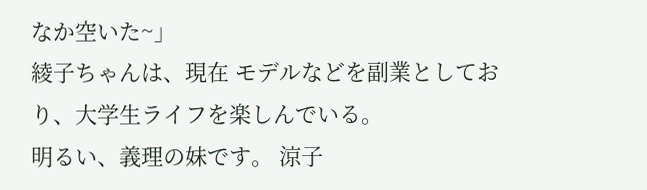なか空いた~」
綾子ちゃんは、現在 モデルなどを副業としており、大学生ライフを楽しんでいる。
明るい、義理の妹です。 涼子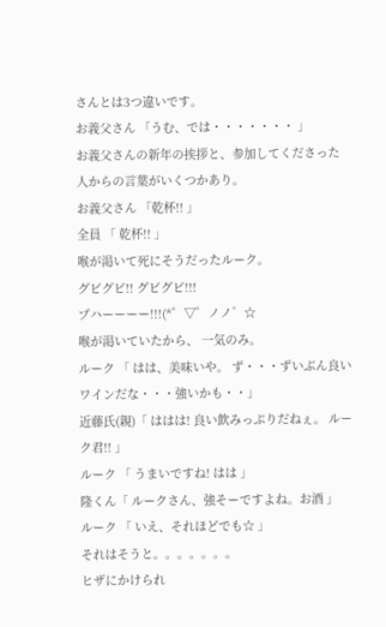さんとは3つ違いです。
お義父さん 「うむ、では・・・・・・・ 」
お義父さんの新年の挨拶と、参加してくださった人からの言葉がいくつかあり。
お義父さん 「乾杯!! 」
全員 「 乾杯!! 」
喉が渇いて死にそうだったルーク。
グビグビ!! グビグビ!!!
プハーーーー!!!(*゜▽゜ノノ゛☆
喉が渇いていたから、 一気のみ。
ルーク 「 はは、美味いや。 ず・・・ずいぶん良いワインだな・・・強いかも・・」
近藤氏(親)「 ははは! 良い飲みっぷりだねぇ。 ルーク君!! 」
ルーク 「 うまいですね! はは 」
隆くん「 ルークさん、強そーですよね。お酒 」
ルーク 「 いえ、それほどでも☆ 」
それはそうと。。。。。。。
ヒザにかけられ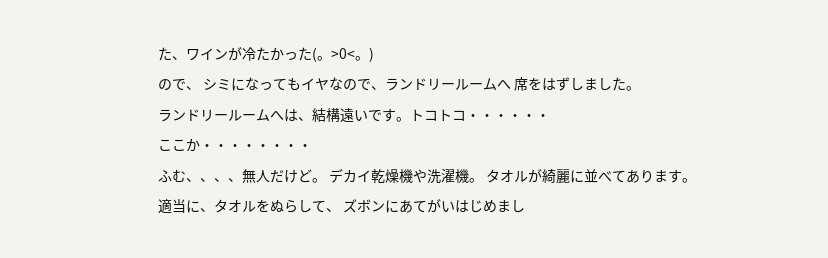た、ワインが冷たかった(。>0<。)
ので、 シミになってもイヤなので、ランドリールームへ 席をはずしました。
ランドリールームへは、結構遠いです。トコトコ・・・・・・
ここか・・・・・・・・
ふむ、、、、無人だけど。 デカイ乾燥機や洗濯機。 タオルが綺麗に並べてあります。
適当に、タオルをぬらして、 ズボンにあてがいはじめまし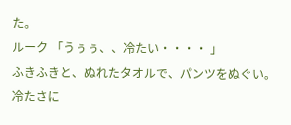た。
ルーク 「うぅぅ、、冷たい・・・・ 」
ふきふきと、ぬれたタオルで、パンツをぬぐい。
冷たさに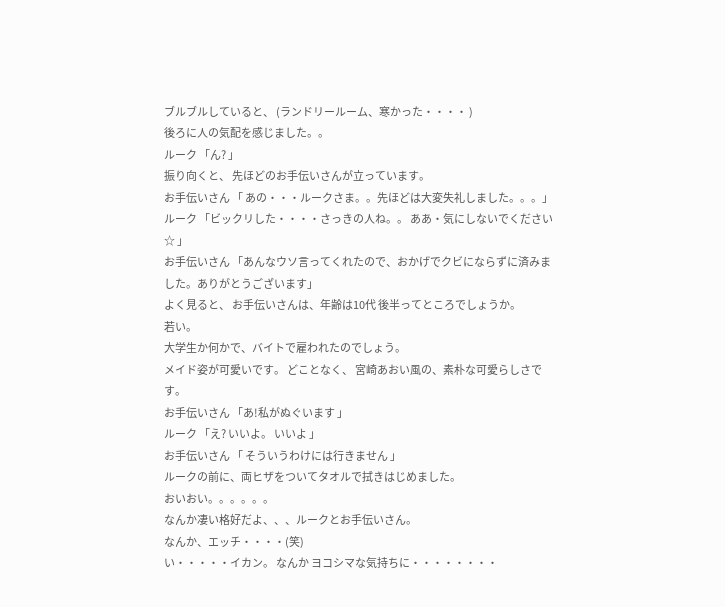ブルブルしていると、 (ランドリールーム、寒かった・・・・ )
後ろに人の気配を感じました。。
ルーク 「ん? 」
振り向くと、 先ほどのお手伝いさんが立っています。
お手伝いさん 「 あの・・・ルークさま。。先ほどは大変失礼しました。。。」
ルーク 「ビックリした・・・・さっきの人ね。。 ああ・気にしないでください☆ 」
お手伝いさん 「あんなウソ言ってくれたので、おかげでクビにならずに済みました。ありがとうございます」
よく見ると、 お手伝いさんは、年齢は10代 後半ってところでしょうか。
若い。
大学生か何かで、バイトで雇われたのでしょう。
メイド姿が可愛いです。 どことなく、 宮崎あおい風の、素朴な可愛らしさです。
お手伝いさん 「あ!私がぬぐいます 」
ルーク 「え? いいよ。 いいよ 」
お手伝いさん 「 そういうわけには行きません 」
ルークの前に、両ヒザをついてタオルで拭きはじめました。
おいおい。。。。。。
なんか凄い格好だよ、、、ルークとお手伝いさん。
なんか、エッチ・・・・(笑)
い・・・・・イカン。 なんか ヨコシマな気持ちに・・・・・・・・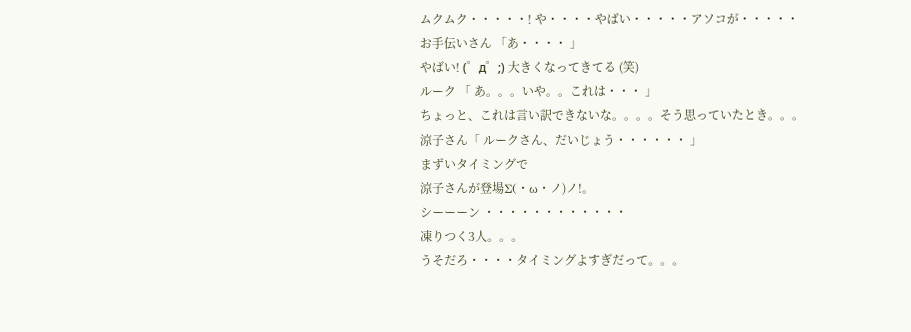ムクムク・・・・・! や・・・・やばい・・・・・アソコが・・・・・
お手伝いさん 「あ・・・・ 」
やばい! (゜д゜;) 大きくなってきてる (笑)
ルーク 「 あ。。。いや。。これは・・・ 」
ちょっと、これは言い訳できないな。。。。そう思っていたとき。。。
涼子さん「 ルークさん、だいじょう・・・・・・ 」
まずいタイミングで
涼子さんが登場Σ(・ω・ノ)ノ!。
シーーーン ・・・・・・・・・・・・
凍りつく3人。。。
うそだろ・・・・タイミングよすぎだって。。。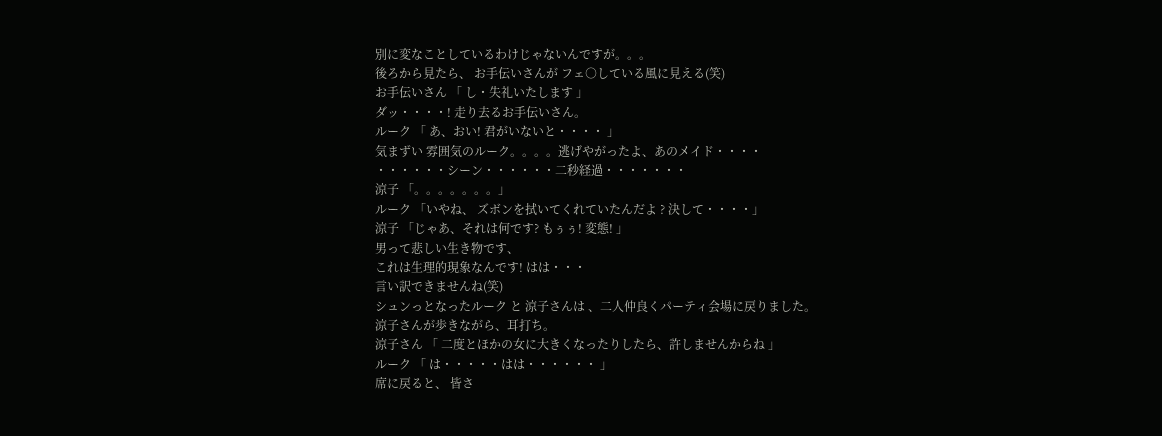別に変なことしているわけじゃないんですが。。。
後ろから見たら、 お手伝いさんが フェ○している風に見える(笑)
お手伝いさん 「 し・失礼いたします 」
ダッ・・・・! 走り去るお手伝いさん。
ルーク 「 あ、おい! 君がいないと・・・・ 」
気まずい 雰囲気のルーク。。。。逃げやがったよ、あのメイド・・・・
・・・・・・シーン・・・・・・二秒経過・・・・・・・
涼子 「。。。。。。。」
ルーク 「いやね、 ズボンを拭いてくれていたんだよ ? 決して・・・・」
涼子 「じゃあ、それは何です? もぅぅ! 変態! 」
男って悲しい生き物です、
これは生理的現象なんです! はは・・・
言い訳できませんね(笑)
シュンっとなったルーク と 涼子さんは 、二人仲良くパーティ会場に戻りました。
涼子さんが歩きながら、耳打ち。
涼子さん 「 二度とほかの女に大きくなったりしたら、許しませんからね 」
ルーク 「 は・・・・・はは・・・・・・ 」
席に戻ると、 皆さ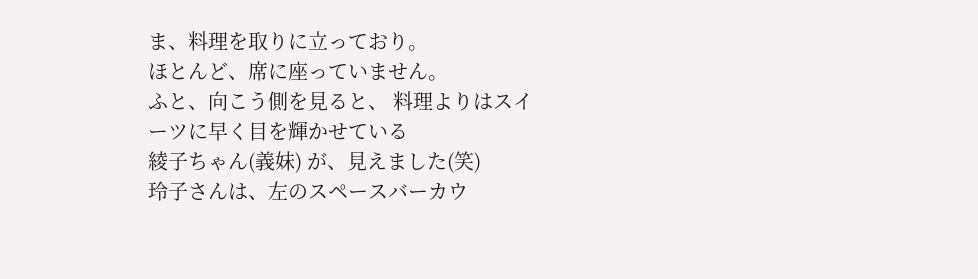ま、料理を取りに立っており。
ほとんど、席に座っていません。
ふと、向こう側を見ると、 料理よりはスイーツに早く目を輝かせている
綾子ちゃん(義妹) が、見えました(笑)
玲子さんは、左のスペースバーカウ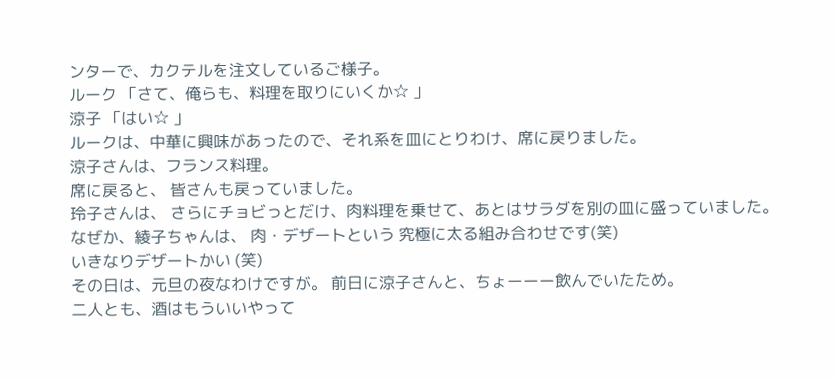ンターで、カクテルを注文しているご様子。
ルーク 「さて、俺らも、料理を取りにいくか☆ 」
涼子 「はい☆ 」
ルークは、中華に興味があったので、それ系を皿にとりわけ、席に戻りました。
涼子さんは、フランス料理。
席に戻ると、 皆さんも戻っていました。
玲子さんは、 さらにチョビっとだけ、肉料理を乗せて、あとはサラダを別の皿に盛っていました。
なぜか、綾子ちゃんは、 肉・デザートという 究極に太る組み合わせです(笑)
いきなりデザートかい (笑)
その日は、元旦の夜なわけですが。 前日に涼子さんと、ちょーーー飲んでいたため。
二人とも、酒はもういいやって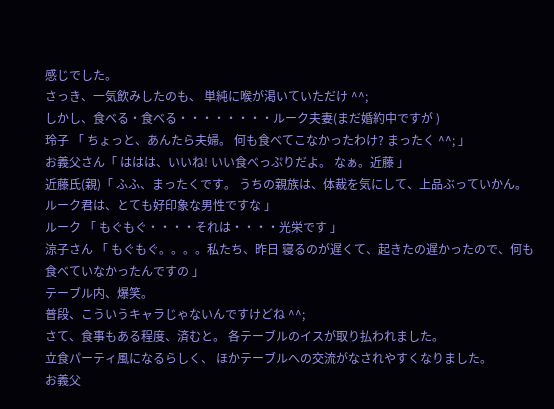感じでした。
さっき、一気飲みしたのも、 単純に喉が渇いていただけ ^^;
しかし、食べる・食べる・・・・・・・・ルーク夫妻(まだ婚約中ですが )
玲子 「 ちょっと、あんたら夫婦。 何も食べてこなかったわけ? まったく ^^; 」
お義父さん「 ははは、いいね! いい食べっぷりだよ。 なぁ。近藤 」
近藤氏(親)「 ふふ、まったくです。 うちの親族は、体裁を気にして、上品ぶっていかん。 ルーク君は、とても好印象な男性ですな 」
ルーク 「 もぐもぐ・・・・それは・・・・光栄です 」
涼子さん 「 もぐもぐ。。。。私たち、昨日 寝るのが遅くて、起きたの遅かったので、何も食べていなかったんですの 」
テーブル内、爆笑。
普段、こういうキャラじゃないんですけどね ^^;
さて、食事もある程度、済むと。 各テーブルのイスが取り払われました。
立食パーティ風になるらしく、 ほかテーブルへの交流がなされやすくなりました。
お義父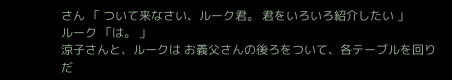さん 「 ついて来なさい、ルーク君。 君をいろいろ紹介したい 」
ルーク 「は。 」
涼子さんと、ルークは お義父さんの後ろをついて、各テーブルを回りだ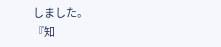しました。
『知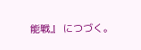能戦』 につづく。